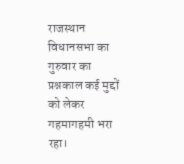राजस्थान विधानसभा का गुरुवार का प्रश्नकाल कई मुद्दों को लेकर गहमागहमी भरा रहा।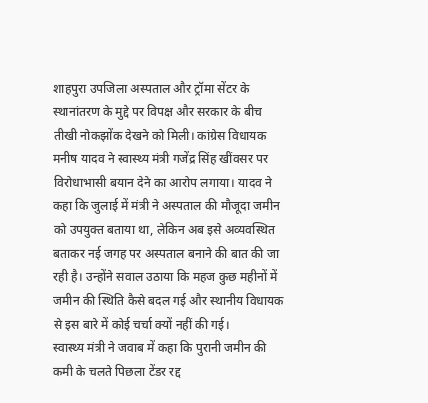शाहपुरा उपजिला अस्पताल और ट्रॉमा सेंटर के स्थानांतरण के मुद्दे पर विपक्ष और सरकार के बीच तीखी नोकझोंक देखने को मिली। कांग्रेस विधायक मनीष यादव ने स्वास्थ्य मंत्री गजेंद्र सिंह खींवसर पर विरोधाभासी बयान देने का आरोप लगाया। यादव ने कहा कि जुलाई में मंत्री ने अस्पताल की मौजूदा जमीन को उपयुक्त बताया था, लेकिन अब इसे अव्यवस्थित बताकर नई जगह पर अस्पताल बनाने की बात की जा रही है। उन्होंने सवाल उठाया कि महज कुछ महीनों में जमीन की स्थिति कैसे बदल गई और स्थानीय विधायक से इस बारे में कोई चर्चा क्यों नहीं की गई।
स्वास्थ्य मंत्री ने जवाब में कहा कि पुरानी जमीन की कमी के चलते पिछला टेंडर रद्द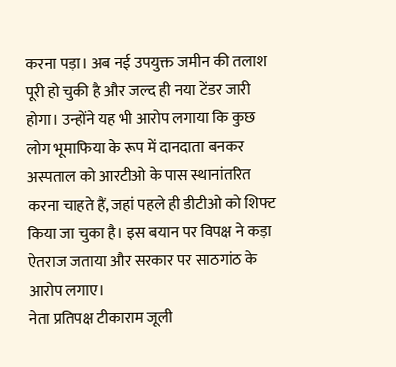करना पड़ा। अब नई उपयुक्त जमीन की तलाश पूरी हो चुकी है और जल्द ही नया टेंडर जारी होगा। उन्होंने यह भी आरोप लगाया कि कुछ लोग भूमाफिया के रूप में दानदाता बनकर अस्पताल को आरटीओ के पास स्थानांतरित करना चाहते हैं, जहां पहले ही डीटीओ को शिफ्ट किया जा चुका है। इस बयान पर विपक्ष ने कड़ा ऐतराज जताया और सरकार पर साठगांठ के आरोप लगाए।
नेता प्रतिपक्ष टीकाराम जूली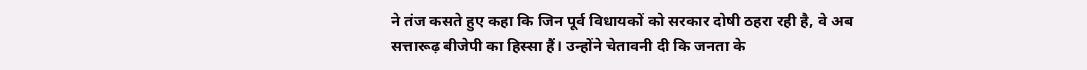ने तंज कसते हुए कहा कि जिन पूर्व विधायकों को सरकार दोषी ठहरा रही है, वे अब सत्तारूढ़ बीजेपी का हिस्सा हैं। उन्होंने चेतावनी दी कि जनता के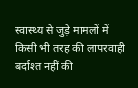स्वास्थ्य से जुड़े मामलों में किसी भी तरह की लापरवाही बर्दाश्त नहीं की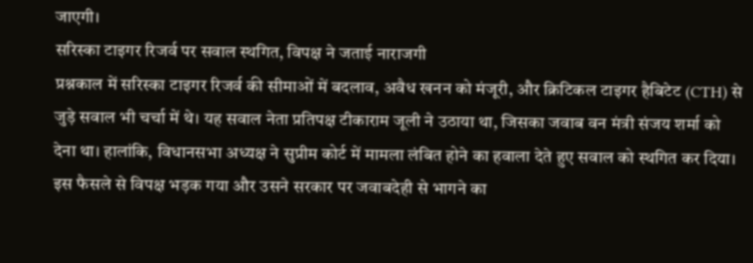जाएगी।
सरिस्का टाइगर रिजर्व पर सवाल स्थगित, विपक्ष ने जताई नाराजगी
प्रश्नकाल में सरिस्का टाइगर रिजर्व की सीमाओं में बदलाव, अवैध खनन को मंजूरी, और क्रिटिकल टाइगर हैबिटेट (CTH) से जुड़े सवाल भी चर्चा में थे। यह सवाल नेता प्रतिपक्ष टीकाराम जूली ने उठाया था, जिसका जवाब वन मंत्री संजय शर्मा को देना था। हालांकि, विधानसभा अध्यक्ष ने सुप्रीम कोर्ट में मामला लंबित होने का हवाला देते हुए सवाल को स्थगित कर दिया। इस फैसले से विपक्ष भड़क गया और उसने सरकार पर जवाबदेही से भागने का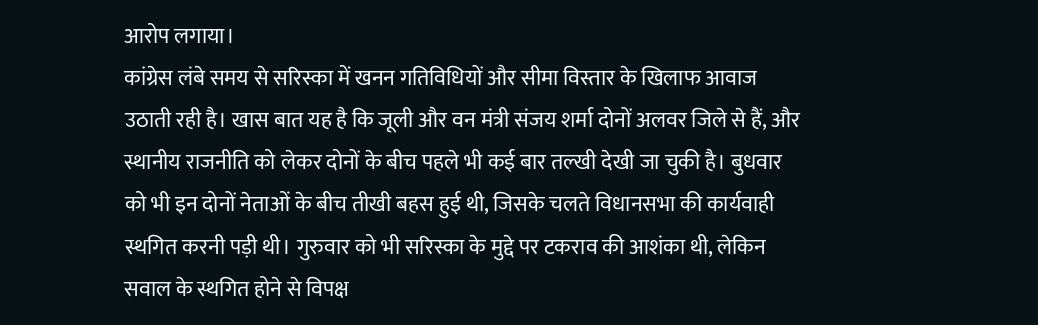आरोप लगाया।
कांग्रेस लंबे समय से सरिस्का में खनन गतिविधियों और सीमा विस्तार के खिलाफ आवाज उठाती रही है। खास बात यह है कि जूली और वन मंत्री संजय शर्मा दोनों अलवर जिले से हैं, और स्थानीय राजनीति को लेकर दोनों के बीच पहले भी कई बार तल्खी देखी जा चुकी है। बुधवार को भी इन दोनों नेताओं के बीच तीखी बहस हुई थी, जिसके चलते विधानसभा की कार्यवाही स्थगित करनी पड़ी थी। गुरुवार को भी सरिस्का के मुद्दे पर टकराव की आशंका थी, लेकिन सवाल के स्थगित होने से विपक्ष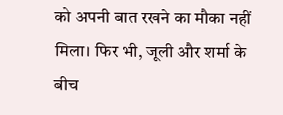को अपनी बात रखने का मौका नहीं मिला। फिर भी, जूली और शर्मा के बीच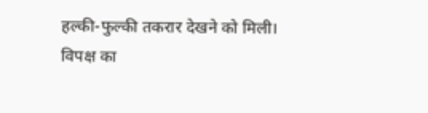हल्की-फुल्की तकरार देखने को मिली।
विपक्ष का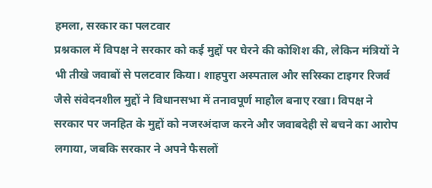हमला, सरकार का पलटवार
प्रश्नकाल में विपक्ष ने सरकार को कई मुद्दों पर घेरने की कोशिश की, लेकिन मंत्रियों ने भी तीखे जवाबों से पलटवार किया। शाहपुरा अस्पताल और सरिस्का टाइगर रिजर्व जैसे संवेदनशील मुद्दों ने विधानसभा में तनावपूर्ण माहौल बनाए रखा। विपक्ष ने सरकार पर जनहित के मुद्दों को नजरअंदाज करने और जवाबदेही से बचने का आरोप लगाया, जबकि सरकार ने अपने फैसलों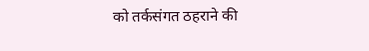को तर्कसंगत ठहराने की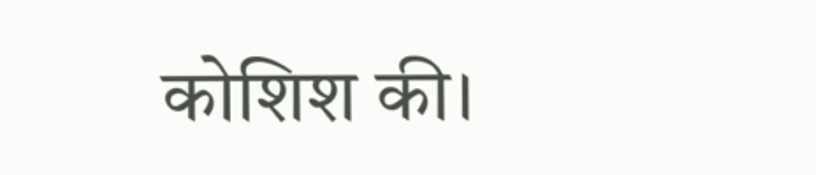कोशिश की।